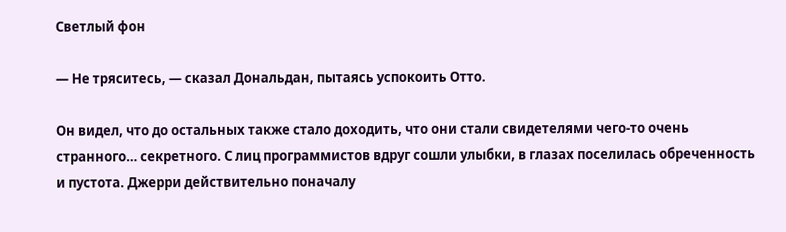Светлый фон

— Не тряситесь, — сказал Дональдан, пытаясь успокоить Отто.

Он видел, что до остальных также стало доходить, что они стали свидетелями чего-то очень странного… секретного. С лиц программистов вдруг сошли улыбки, в глазах поселилась обреченность и пустота. Джерри действительно поначалу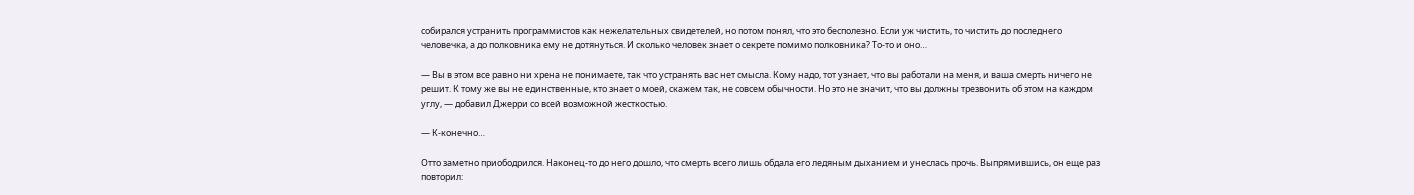собирался устранить программистов как нежелательных свидетелей, но потом понял, что это бесполезно. Если уж чистить, то чистить до последнего человечка, а до полковника ему не дотянуться. И сколько человек знает о секрете помимо полковника? То-то и оно…

— Вы в этом все равно ни хрена не понимаете, так что устранять вас нет смысла. Кому надо, тот узнает, что вы работали на меня, и ваша смерть ничего не решит. К тому же вы не единственные, кто знает о моей, скажем так, не совсем обычности. Но это не значит, что вы должны трезвонить об этом на каждом углу, — добавил Джерри со всей возможной жесткостью.

— К-конечно…

Отто заметно приободрился. Наконец-то до него дошло, что смерть всего лишь обдала его ледяным дыханием и унеслась прочь. Выпрямившись, он еще раз повторил: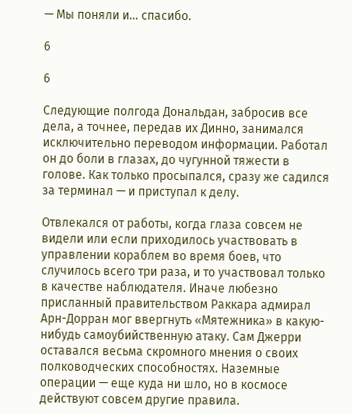— Мы поняли и… спасибо.

6

6

Следующие полгода Дональдан, забросив все дела, а точнее, передав их Динно, занимался исключительно переводом информации. Работал он до боли в глазах, до чугунной тяжести в голове. Как только просыпался, сразу же садился за терминал — и приступал к делу.

Отвлекался от работы, когда глаза совсем не видели или если приходилось участвовать в управлении кораблем во время боев, что случилось всего три раза, и то участвовал только в качестве наблюдателя. Иначе любезно присланный правительством Раккара адмирал Арн-Дорран мог ввергнуть «Мятежника» в какую-нибудь самоубийственную атаку. Сам Джерри оставался весьма скромного мнения о своих полководческих способностях. Наземные операции — еще куда ни шло, но в космосе действуют совсем другие правила.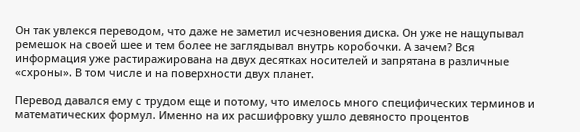Он так увлекся переводом, что даже не заметил исчезновения диска. Он уже не нащупывал ремешок на своей шее и тем более не заглядывал внутрь коробочки. А зачем? Вся информация уже растиражирована на двух десятках носителей и запрятана в различные «схроны». В том числе и на поверхности двух планет.

Перевод давался ему с трудом еще и потому, что имелось много специфических терминов и математических формул. Именно на их расшифровку ушло девяносто процентов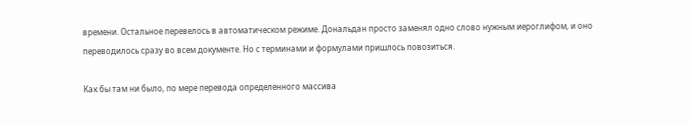времени. Остальное перевелось в автоматическом режиме. Дональдан просто заменял одно слово нужным иероглифом, и оно переводилось сразу во всем документе. Но с терминами и формулами пришлось повозиться.

Как бы там ни было, по мере перевода определенного массива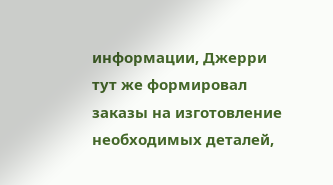информации, Джерри тут же формировал заказы на изготовление необходимых деталей,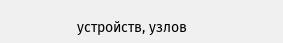устройств, узлов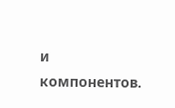и компонентов.